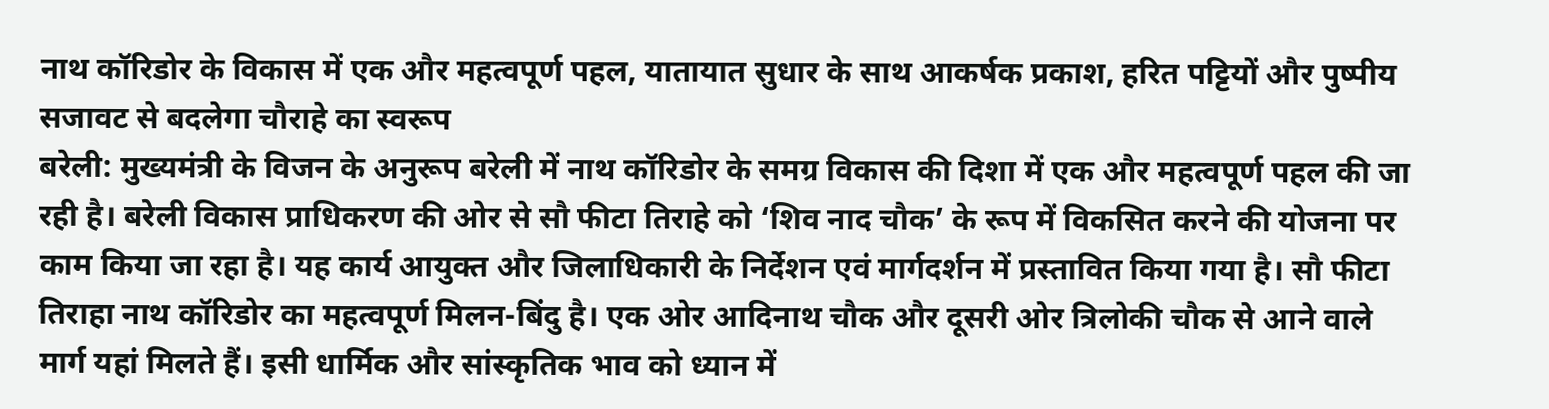नाथ कॉरिडोर के विकास में एक और महत्वपूर्ण पहल, यातायात सुधार के साथ आकर्षक प्रकाश, हरित पट्टियों और पुष्पीय सजावट से बदलेगा चौराहे का स्वरूप
बरेली: मुख्यमंत्री के विजन के अनुरूप बरेली में नाथ कॉरिडोर के समग्र विकास की दिशा में एक और महत्वपूर्ण पहल की जा रही है। बरेली विकास प्राधिकरण की ओर से सौ फीटा तिराहे को ‘शिव नाद चौक’ के रूप में विकसित करने की योजना पर काम किया जा रहा है। यह कार्य आयुक्त और जिलाधिकारी के निर्देशन एवं मार्गदर्शन में प्रस्तावित किया गया है। सौ फीटा तिराहा नाथ कॉरिडोर का महत्वपूर्ण मिलन-बिंदु है। एक ओर आदिनाथ चौक और दूसरी ओर त्रिलोकी चौक से आने वाले मार्ग यहां मिलते हैं। इसी धार्मिक और सांस्कृतिक भाव को ध्यान में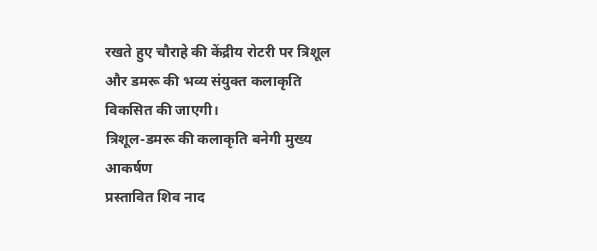रखते हुए चौराहे की केंद्रीय रोटरी पर त्रिशूल और डमरू की भव्य संयुक्त कलाकृति विकसित की जाएगी।
त्रिशूल-डमरू की कलाकृति बनेगी मुख्य आकर्षण
प्रस्तावित शिव नाद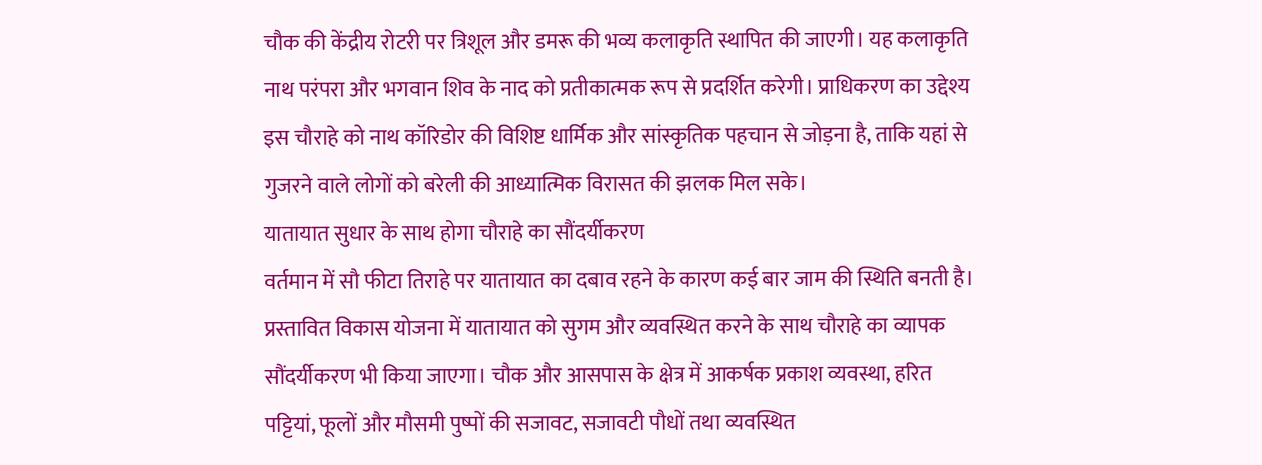चौक की केंद्रीय रोटरी पर त्रिशूल और डमरू की भव्य कलाकृति स्थापित की जाएगी। यह कलाकृति नाथ परंपरा और भगवान शिव के नाद को प्रतीकात्मक रूप से प्रदर्शित करेगी। प्राधिकरण का उद्देश्य इस चौराहे को नाथ कॉरिडोर की विशिष्ट धार्मिक और सांस्कृतिक पहचान से जोड़ना है, ताकि यहां से गुजरने वाले लोगों को बरेली की आध्यात्मिक विरासत की झलक मिल सके।
यातायात सुधार के साथ होगा चौराहे का सौंदर्यीकरण
वर्तमान में सौ फीटा तिराहे पर यातायात का दबाव रहने के कारण कई बार जाम की स्थिति बनती है। प्रस्तावित विकास योजना में यातायात को सुगम और व्यवस्थित करने के साथ चौराहे का व्यापक सौंदर्यीकरण भी किया जाएगा। चौक और आसपास के क्षेत्र में आकर्षक प्रकाश व्यवस्था, हरित पट्टियां, फूलों और मौसमी पुष्पों की सजावट, सजावटी पौधों तथा व्यवस्थित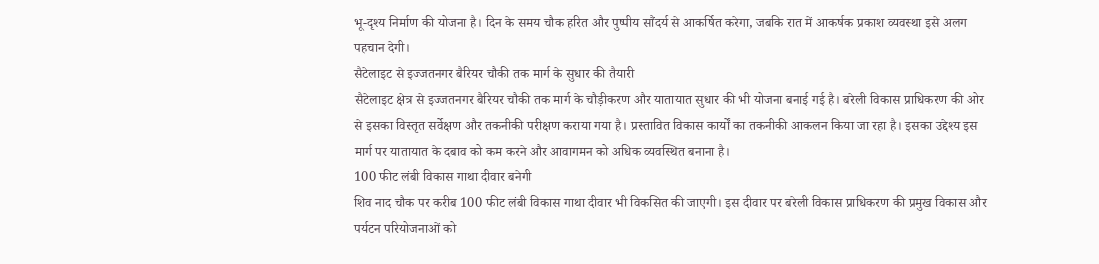भू-दृश्य निर्माण की योजना है। दिन के समय चौक हरित और पुष्पीय सौंदर्य से आकर्षित करेगा, जबकि रात में आकर्षक प्रकाश व्यवस्था इसे अलग पहचान देगी।
सैटेलाइट से इज्जतनगर बैरियर चौकी तक मार्ग के सुधार की तैयारी
सैटेलाइट क्षेत्र से इज्जतनगर बैरियर चौकी तक मार्ग के चौड़ीकरण और यातायात सुधार की भी योजना बनाई गई है। बरेली विकास प्राधिकरण की ओर से इसका विस्तृत सर्वेक्षण और तकनीकी परीक्षण कराया गया है। प्रस्तावित विकास कार्यों का तकनीकी आकलन किया जा रहा है। इसका उद्देश्य इस मार्ग पर यातायात के दबाव को कम करने और आवागमन को अधिक व्यवस्थित बनाना है।
100 फीट लंबी विकास गाथा दीवार बनेगी
शिव नाद चौक पर करीब 100 फीट लंबी विकास गाथा दीवार भी विकसित की जाएगी। इस दीवार पर बरेली विकास प्राधिकरण की प्रमुख विकास और पर्यटन परियोजनाओं को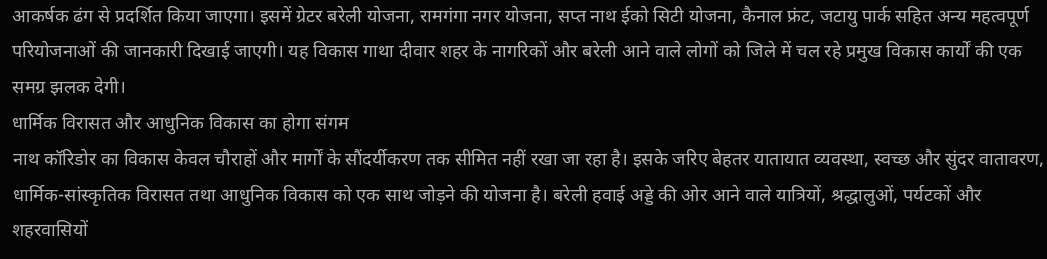आकर्षक ढंग से प्रदर्शित किया जाएगा। इसमें ग्रेटर बरेली योजना, रामगंगा नगर योजना, सप्त नाथ ईको सिटी योजना, कैनाल फ्रंट, जटायु पार्क सहित अन्य महत्वपूर्ण परियोजनाओं की जानकारी दिखाई जाएगी। यह विकास गाथा दीवार शहर के नागरिकों और बरेली आने वाले लोगों को जिले में चल रहे प्रमुख विकास कार्यों की एक समग्र झलक देगी।
धार्मिक विरासत और आधुनिक विकास का होगा संगम
नाथ कॉरिडोर का विकास केवल चौराहों और मार्गों के सौंदर्यीकरण तक सीमित नहीं रखा जा रहा है। इसके जरिए बेहतर यातायात व्यवस्था, स्वच्छ और सुंदर वातावरण, धार्मिक-सांस्कृतिक विरासत तथा आधुनिक विकास को एक साथ जोड़ने की योजना है। बरेली हवाई अड्डे की ओर आने वाले यात्रियों, श्रद्धालुओं, पर्यटकों और शहरवासियों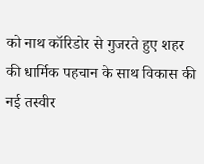को नाथ कॉरिडोर से गुजरते हुए शहर की धार्मिक पहचान के साथ विकास की नई तस्वीर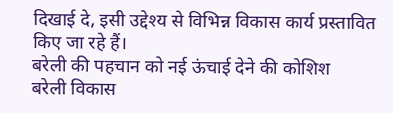दिखाई दे, इसी उद्देश्य से विभिन्न विकास कार्य प्रस्तावित किए जा रहे हैं।
बरेली की पहचान को नई ऊंचाई देने की कोशिश
बरेली विकास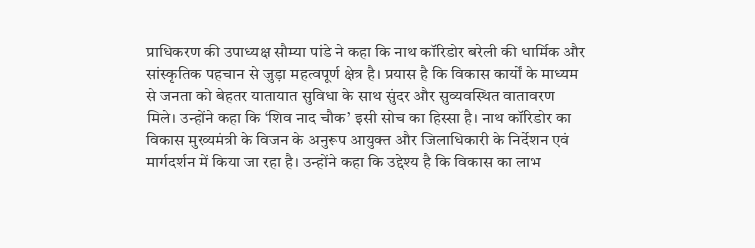प्राधिकरण की उपाध्यक्ष सौम्या पांडे ने कहा कि नाथ कॉरिडोर बरेली की धार्मिक और सांस्कृतिक पहचान से जुड़ा महत्वपूर्ण क्षेत्र है। प्रयास है कि विकास कार्यों के माध्यम से जनता को बेहतर यातायात सुविधा के साथ सुंदर और सुव्यवस्थित वातावरण मिले। उन्होंने कहा कि ‘शिव नाद चौक’ इसी सोच का हिस्सा है। नाथ कॉरिडोर का विकास मुख्यमंत्री के विजन के अनुरूप आयुक्त और जिलाधिकारी के निर्देशन एवं मार्गदर्शन में किया जा रहा है। उन्होंने कहा कि उद्देश्य है कि विकास का लाभ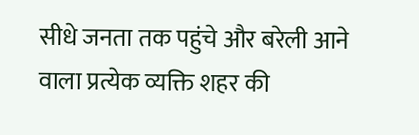सीधे जनता तक पहुंचे और बरेली आने वाला प्रत्येक व्यक्ति शहर की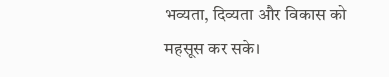भव्यता, दिव्यता और विकास को महसूस कर सके।